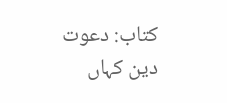کتاب: دعوت دین کہاں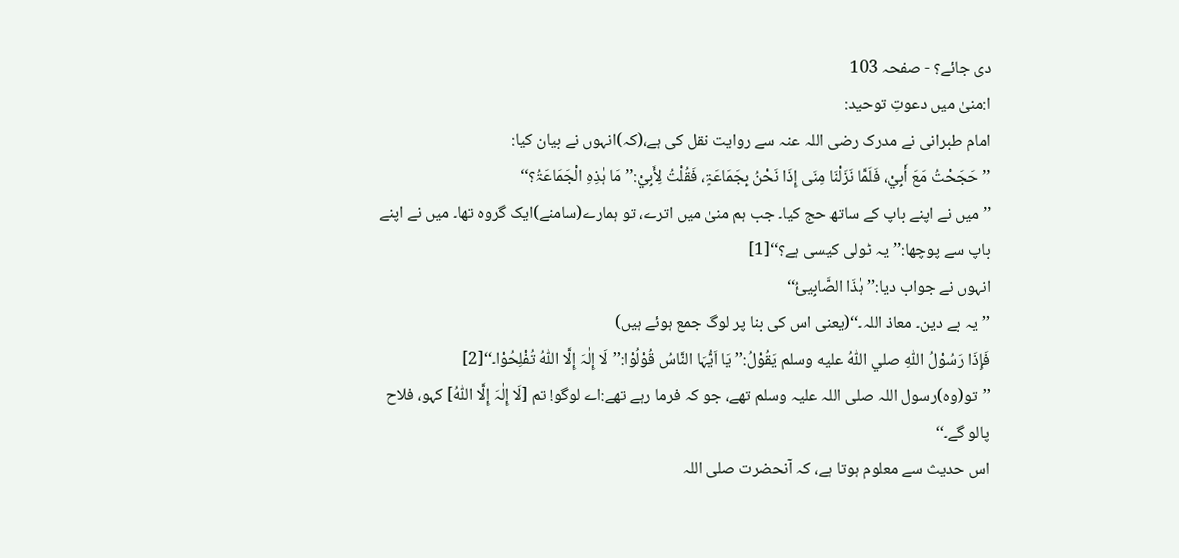دی جائے؟ - صفحہ 103
ا:منیٰ میں دعوتِ توحید:
امام طبرانی نے مدرک رضی اللہ عنہ سے روایت نقل کی ہے،(کہ)انہوں نے بیان کیا:
’’حَجَحْتُ مَعَ أَبِيْ، فَلَمَّا نَزَلْنَا مِنَی إِذَا نَحْنُ بِجَمَاعَۃٍ، فَقُلْتُ لِأَبِيْ:’’مَا ہٰذِہِ الْجَمَاعَۃُ؟‘‘
’’میں نے اپنے باپ کے ساتھ حج کیا۔ جب ہم منیٰ میں اترے، تو ہمارے(سامنے)ایک گروہ تھا۔ میں نے اپنے باپ سے پوچھا:’’یہ ٹولی کیسی ہے؟‘‘[1]
انہوں نے جواب دیا:’’ہٰذَا الصَّابِیئُ‘‘
’’یہ بے دین۔ معاذ اللہ۔‘‘(یعنی اس کی بنا پر لوگ جمع ہوئے ہیں)
فَإِذَا رَسُوْلُ اللّٰہِ صلي اللّٰهُ عليه وسلم یَقُوْلُ:’’ یَا اَیُّہَا النَّاسُ قُوْلُوْا:’’لَا إِلٰہَ إِلَّا اللّٰہُ تُفْلِحُوْا۔‘‘[2]
’’تو(وہ)رسول اللہ صلی اللہ علیہ وسلم تھے، جو کہ فرما رہے تھے:اے لوگو! تم [لَا إِلٰہَ إِلَّا اللّٰہُ] کہو، فلاح پالو گے۔‘‘
اس حدیث سے معلوم ہوتا ہے، کہ آنحضرت صلی اللہ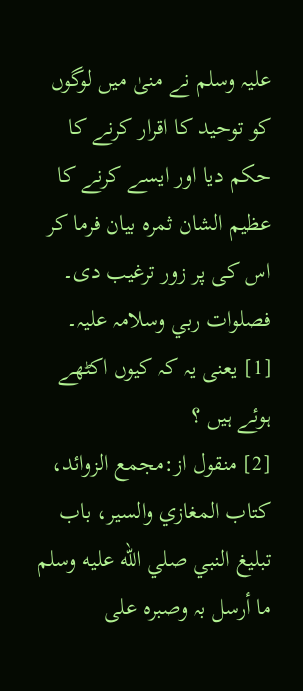علیہ وسلم نے منیٰ میں لوگوں کو توحید کا اقرار کرنے کا حکم دیا اور ایسے کرنے کا عظیم الشان ثمرہ بیان فرما کر اس کی پر زور ترغیب دی۔ فصلوات ربي وسلامہ علیہ۔
[1] یعنی یہ کہ کیوں اکٹھے ہوئے ہیں ؟
[2] منقول از:مجمع الزوائد، کتاب المغازي والسیر، باب تبلیغ النبي صلي الله عليه وسلم ما أرسل بہ وصبرہ علی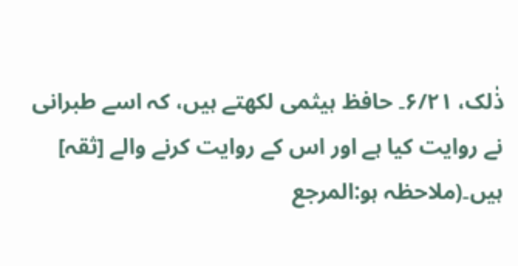ذٰلک، ۶/۲۱۔ حافظ ہیثمی لکھتے ہیں، کہ اسے طبرانی نے روایت کیا ہے اور اس کے روایت کرنے والے [ثقہ] ہیں۔(ملاحظہ ہو:المرجع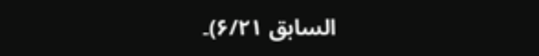السابق ۶/۲۱)۔